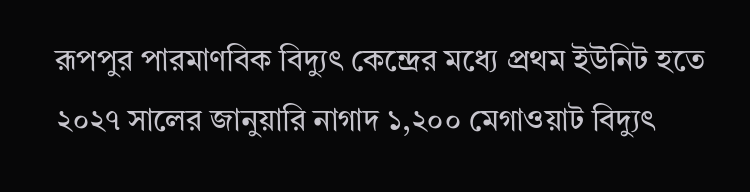রূপপুর পারমাণবিক বিদ্যুৎ কেন্দ্রের মধ্যে প্রথম ইউনিট হতে ২০২৭ সালের জানুয়ারি নাগাদ ১,২০০ মেগাওয়াট বিদ্যুৎ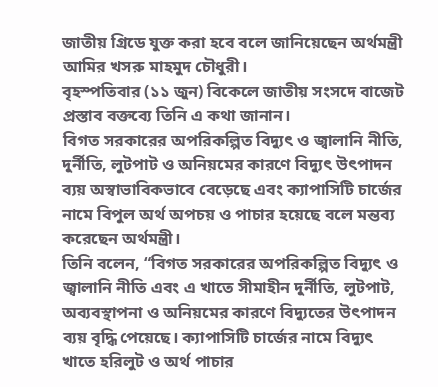জাতীয় গ্রিডে যুক্ত করা হবে বলে জানিয়েছেন অর্থমন্ত্রী আমির খসরু মাহমুদ চৌধুরী।
বৃহস্পতিবার (১১ জুন) বিকেলে জাতীয় সংসদে বাজেট প্রস্তাব বক্তব্যে তিনি এ কথা জানান।
বিগত সরকারের অপরিকল্পিত বিদ্যুৎ ও জ্বালানি নীতি, দুর্নীতি, লুটপাট ও অনিয়মের কারণে বিদ্যুৎ উৎপাদন ব্যয় অস্বাভাবিকভাবে বেড়েছে এবং ক্যাপাসিটি চার্জের নামে বিপুল অর্থ অপচয় ও পাচার হয়েছে বলে মন্তব্য করেছেন অর্থমন্ত্রী।
তিনি বলেন, “বিগত সরকারের অপরিকল্পিত বিদ্যুৎ ও জ্বালানি নীতি এবং এ খাতে সীমাহীন দুর্নীতি, লুটপাট, অব্যবস্থাপনা ও অনিয়মের কারণে বিদ্যুতের উৎপাদন ব্যয় বৃদ্ধি পেয়েছে। ক্যাপাসিটি চার্জের নামে বিদ্যুৎ খাতে হরিলুট ও অর্থ পাচার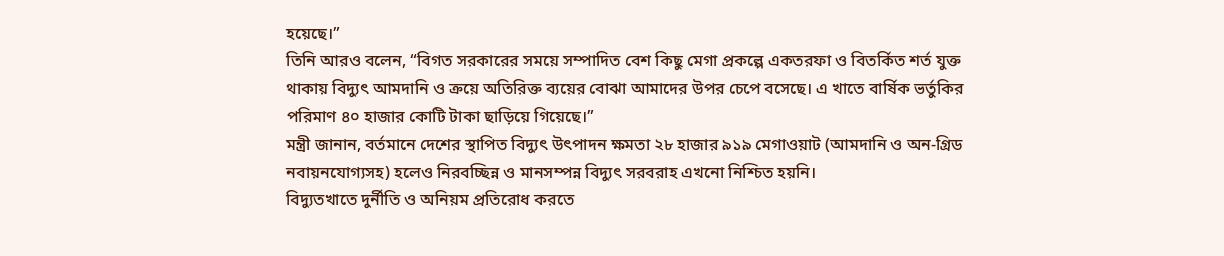হয়েছে।”
তিনি আরও বলেন, “বিগত সরকারের সময়ে সম্পাদিত বেশ কিছু মেগা প্রকল্পে একতরফা ও বিতর্কিত শর্ত যুক্ত থাকায় বিদ্যুৎ আমদানি ও ক্রয়ে অতিরিক্ত ব্যয়ের বোঝা আমাদের উপর চেপে বসেছে। এ খাতে বার্ষিক ভর্তুকির পরিমাণ ৪০ হাজার কোটি টাকা ছাড়িয়ে গিয়েছে।”
মন্ত্রী জানান, বর্তমানে দেশের স্থাপিত বিদ্যুৎ উৎপাদন ক্ষমতা ২৮ হাজার ৯১৯ মেগাওয়াট (আমদানি ও অন-গ্রিড নবায়নযোগ্যসহ) হলেও নিরবচ্ছিন্ন ও মানসম্পন্ন বিদ্যুৎ সরবরাহ এখনো নিশ্চিত হয়নি।
বিদ্যুতখাতে দুর্নীতি ও অনিয়ম প্রতিরোধ করতে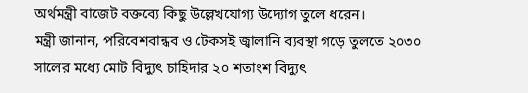অর্থমন্ত্রী বাজেট বক্তব্যে কিছু উল্লেখযোগ্য উদ্যোগ তুলে ধরেন।
মন্ত্রী জানান, পরিবেশবান্ধব ও টেকসই জ্বালানি ব্যবস্থা গড়ে তুলতে ২০৩০ সালের মধ্যে মোট বিদ্যুৎ চাহিদার ২০ শতাংশ বিদ্যুৎ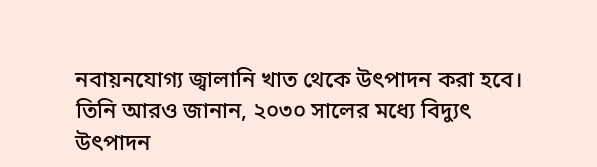নবায়নযোগ্য জ্বালানি খাত থেকে উৎপাদন করা হবে।
তিনি আরও জানান, ২০৩০ সালের মধ্যে বিদ্যুৎ উৎপাদন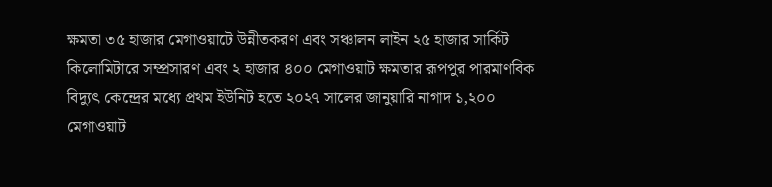ক্ষমতা ৩৫ হাজার মেগাওয়াটে উন্নীতকরণ এবং সঞ্চালন লাইন ২৫ হাজার সার্কিট কিলোমিটারে সম্প্রসারণ এবং ২ হাজার ৪০০ মেগাওয়াট ক্ষমতার রূপপুর পারমাণবিক বিদ্যুৎ কেন্দ্রের মধ্যে প্রথম ইউনিট হতে ২০২৭ সালের জানুয়ারি নাগাদ ১,২০০ মেগাওয়াট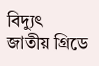বিদ্যুৎ জাতীয় গ্রিডে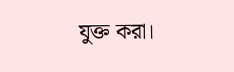যুক্ত করা।